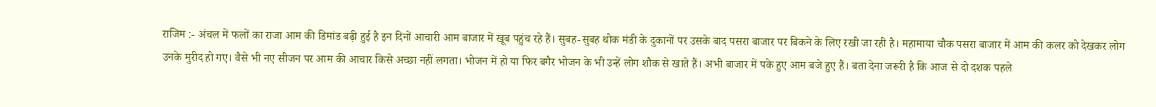राजिम :- अंचल में फलों का राजा आम की डिमांड बढ़ी हुई है इन दिनों आचारी आम बाजार में खूब पहुंच रहे हैं। सुबह-सुबह थोक मंडी के दुकानों पर उसके बाद पसरा बाजार पर बिकने के लिए रखी जा रही है। महामाया चौक पसरा बाजार में आम की कलर को देखकर लोग उनके मुरीद हो गए। वैसे भी नए सीजन पर आम की आचार किसे अच्छा नहीं लगता। भोजन में हो या फिर बगैर भोजन के भी उन्हें लोग शौक से खाते हैं। अभी बाजार में पके हुए आम बजे हुए हैं। बता देना जरूरी है कि आज से दो दशक पहले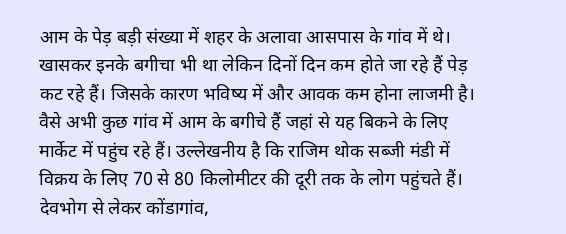आम के पेड़ बड़ी संख्या में शहर के अलावा आसपास के गांव में थे। खासकर इनके बगीचा भी था लेकिन दिनों दिन कम होते जा रहे हैं पेड़ कट रहे हैं। जिसके कारण भविष्य में और आवक कम होना लाजमी है। वैसे अभी कुछ गांव में आम के बगीचे हैं जहां से यह बिकने के लिए मार्केट में पहुंच रहे हैं। उल्लेखनीय है कि राजिम थोक सब्जी मंडी में विक्रय के लिए 70 से 80 किलोमीटर की दूरी तक के लोग पहुंचते हैं। देवभोग से लेकर कोंडागांव,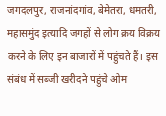जगदलपुर, राजनांदगांव, बेमेतरा, धमतरी, महासमुंद इत्यादि जगहों से लोग क्रय विक्रय करने के लिए इन बाजारों में पहुंचते हैं। इस संबंध में सब्जी खरीदने पहुंचे ओम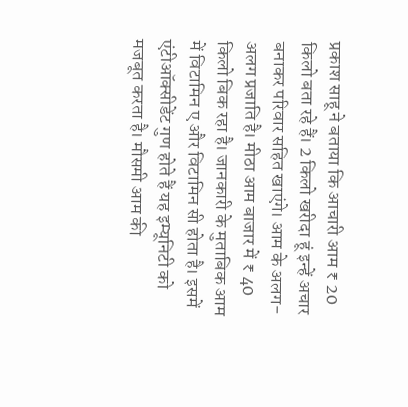प्रकाश साहू ने बताया कि आचारी आम ₹ 20 किलो बता रहे हैं। 2 किलो खरीदा हूं इन्हें अचार बनाकर परिवार सहित खाएंगे। आम के अलग-अलग प्रजाति है। मीठा आम बाजार में ₹ 40 किलो बिक रहा है। जानकारी के मुताबिक आम में विटामिन ए और विटामिन सी होता है। इसमें एंटीऑक्सीडेंट गुण होते हैं यह इम्यूनिटी को मजबूत करता है। मौसमी आम की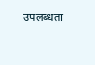उपलब्धता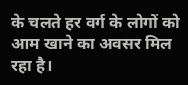के चलते हर वर्ग के लोगों को आम खाने का अवसर मिल रहा है।